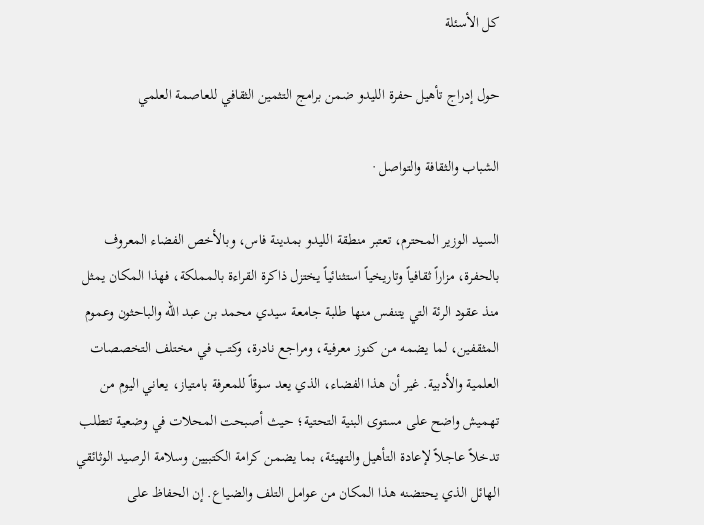كل الأسئلة

حول إدراج تأهيل حفرة الليدو ضمن برامج التثمين الثقافي للعاصمة العلمي

الشباب والثقافة والتواصل ·

السيد الوزير المحترم، تعتبر منطقة الليدو بمدينة فاس، وبالأخص الفضاء المعروف بالحفرة، مزاراً ثقافياً وتاريخياً استثنائياً يختزل ذاكرة القراءة بالمملكة، فهذا المكان يمثل منذ عقود الرئة التي يتنفس منها طلبة جامعة سيدي محمد بن عبد الله والباحثون وعموم المثقفين، لما يضمه من كنوز معرفية، ومراجع نادرة، وكتب في مختلف التخصصات العلمية والأدبية. غير أن هذا الفضاء، الذي يعد سوقاً للمعرفة بامتياز، يعاني اليوم من تهميش واضح على مستوى البنية التحتية؛ حيث أصبحت المحلات في وضعية تتطلب تدخلاً عاجلاً لإعادة التأهيل والتهيئة، بما يضمن كرامة الكتبيين وسلامة الرصيد الوثائقي الهائل الذي يحتضنه هذا المكان من عوامل التلف والضياع. إن الحفاظ على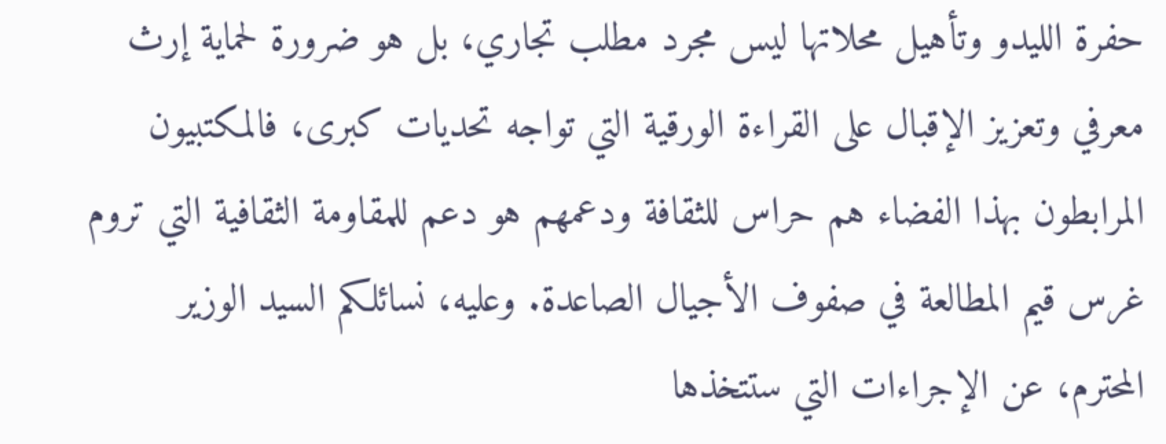حفرة الليدو وتأهيل محلاتها ليس مجرد مطلب تجاري، بل هو ضرورة لحماية إرث معرفي وتعزيز الإقبال على القراءة الورقية التي تواجه تحديات كبرى، فالمكتبيون المرابطون بهذا الفضاء هم حراس للثقافة ودعمهم هو دعم للمقاومة الثقافية التي تروم غرس قيم المطالعة في صفوف الأجيال الصاعدة. وعليه، نسائلكم السيد الوزير المحترم، عن الإجراءات التي ستتخذها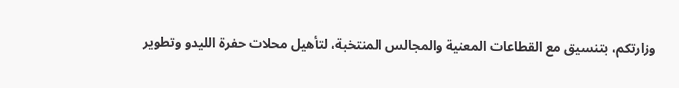وزارتكم، بتنسيق مع القطاعات المعنية والمجالس المنتخبة، لتأهيل محلات حفرة الليدو وتطوير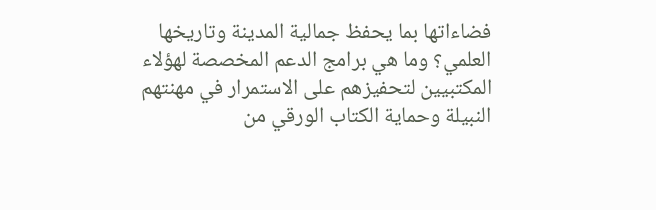فضاءاتها بما يحفظ جمالية المدينة وتاريخها العلمي؟ وما هي برامج الدعم المخصصة لهؤلاء المكتبيين لتحفيزهم على الاستمرار في مهنتهم النبيلة وحماية الكتاب الورقي من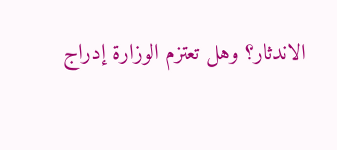الاندثار؟ وهل تعتزم الوزارة إدراج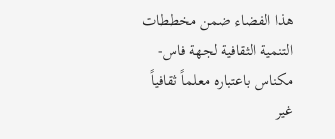هذا الفضاء ضمن مخططات التنمية الثقافية لجهة فاس-مكناس باعتباره معلماً ثقافياً غير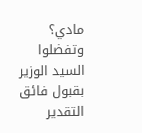مادي؟ وتفضلوا السيد الوزير بقبول فائق التقدير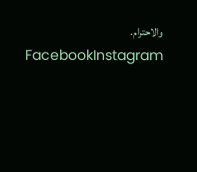والاحترام.
FacebookInstagram